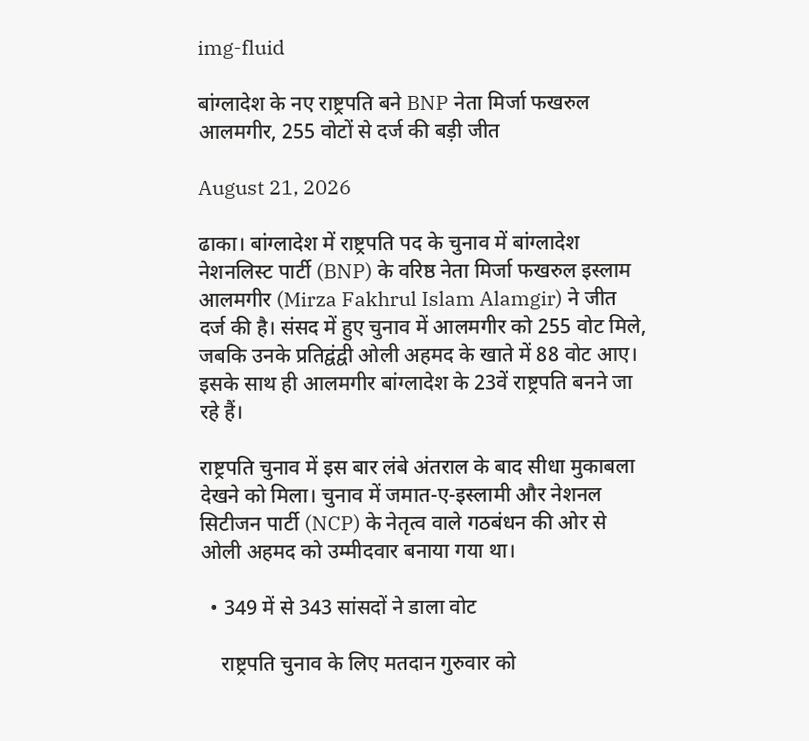img-fluid

बांग्लादेश के नए राष्ट्रपति बने BNP नेता मिर्जा फखरुल आलमगीर, 255 वोटों से दर्ज की बड़ी जीत

August 21, 2026

ढाका। बांग्लादेश में राष्ट्रपति पद के चुनाव में बांग्लादेश नेशनलिस्ट पार्टी (BNP) के वरिष्ठ नेता मिर्जा फखरुल इस्लाम आलमगीर (Mirza Fakhrul Islam Alamgir) ने जीत दर्ज की है। संसद में हुए चुनाव में आलमगीर को 255 वोट मिले, जबकि उनके प्रतिद्वंद्वी ओली अहमद के खाते में 88 वोट आए। इसके साथ ही आलमगीर बांग्लादेश के 23वें राष्ट्रपति बनने जा रहे हैं।

राष्ट्रपति चुनाव में इस बार लंबे अंतराल के बाद सीधा मुकाबला देखने को मिला। चुनाव में जमात-ए-इस्लामी और नेशनल सिटीजन पार्टी (NCP) के नेतृत्व वाले गठबंधन की ओर से ओली अहमद को उम्मीदवार बनाया गया था।

  • 349 में से 343 सांसदों ने डाला वोट

    राष्ट्रपति चुनाव के लिए मतदान गुरुवार को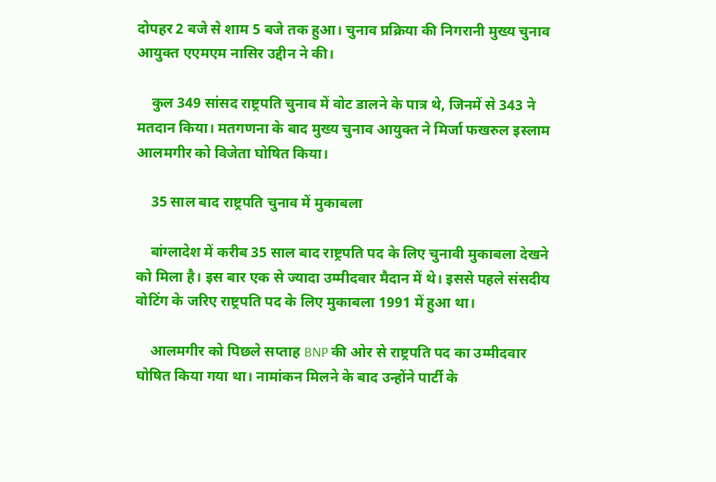दोपहर 2 बजे से शाम 5 बजे तक हुआ। चुनाव प्रक्रिया की निगरानी मुख्य चुनाव आयुक्त एएमएम नासिर उद्दीन ने की।

    कुल 349 सांसद राष्ट्रपति चुनाव में वोट डालने के पात्र थे, जिनमें से 343 ने मतदान किया। मतगणना के बाद मुख्य चुनाव आयुक्त ने मिर्जा फखरुल इस्लाम आलमगीर को विजेता घोषित किया।

    35 साल बाद राष्ट्रपति चुनाव में मुकाबला

    बांग्लादेश में करीब 35 साल बाद राष्ट्रपति पद के लिए चुनावी मुकाबला देखने को मिला है। इस बार एक से ज्यादा उम्मीदवार मैदान में थे। इससे पहले संसदीय वोटिंग के जरिए राष्ट्रपति पद के लिए मुकाबला 1991 में हुआ था।

    आलमगीर को पिछले सप्ताह BNP की ओर से राष्ट्रपति पद का उम्मीदवार घोषित किया गया था। नामांकन मिलने के बाद उन्होंने पार्टी के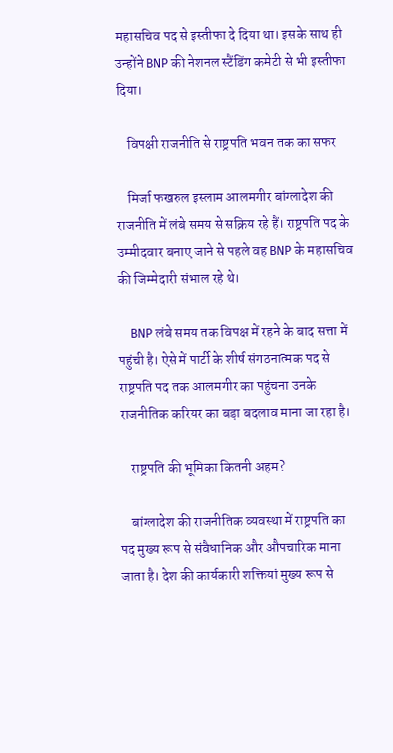महासचिव पद से इस्तीफा दे दिया था। इसके साथ ही उन्होंने BNP की नेशनल स्टैंडिंग कमेटी से भी इस्तीफा दिया।

    विपक्षी राजनीति से राष्ट्रपति भवन तक का सफर

    मिर्जा फखरुल इस्लाम आलमगीर बांग्लादेश की राजनीति में लंबे समय से सक्रिय रहे हैं। राष्ट्रपति पद के उम्मीदवार बनाए जाने से पहले वह BNP के महासचिव की जिम्मेदारी संभाल रहे थे।

    BNP लंबे समय तक विपक्ष में रहने के बाद सत्ता में पहुंची है। ऐसे में पार्टी के शीर्ष संगठनात्मक पद से राष्ट्रपति पद तक आलमगीर का पहुंचना उनके राजनीतिक करियर का बड़ा बदलाव माना जा रहा है।

    राष्ट्रपति की भूमिका कितनी अहम?

    बांग्लादेश की राजनीतिक व्यवस्था में राष्ट्रपति का पद मुख्य रूप से संवैधानिक और औपचारिक माना जाता है। देश की कार्यकारी शक्तियां मुख्य रूप से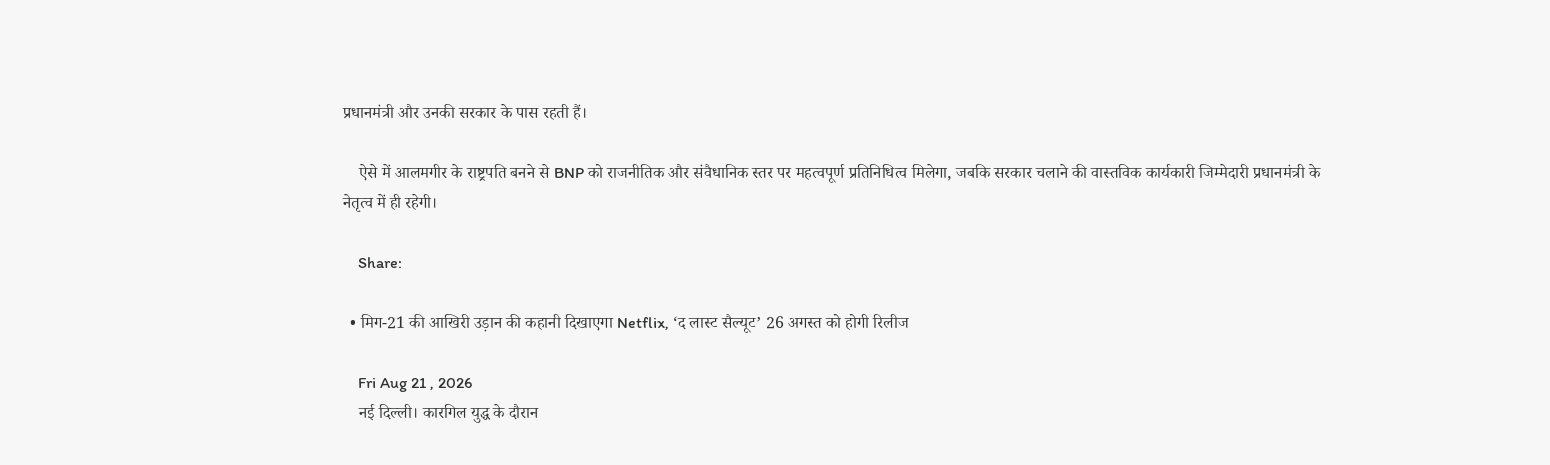प्रधानमंत्री और उनकी सरकार के पास रहती हैं।

    ऐसे में आलमगीर के राष्ट्रपति बनने से BNP को राजनीतिक और संवैधानिक स्तर पर महत्वपूर्ण प्रतिनिधित्व मिलेगा, जबकि सरकार चलाने की वास्तविक कार्यकारी जिम्मेदारी प्रधानमंत्री के नेतृत्व में ही रहेगी।

    Share:

  • मिग-21 की आखिरी उड़ान की कहानी दिखाएगा Netflix, ‘द लास्ट सैल्यूट’ 26 अगस्त को होगी रिलीज

    Fri Aug 21 , 2026
    नई दिल्ली। कारगिल युद्ध के दौरान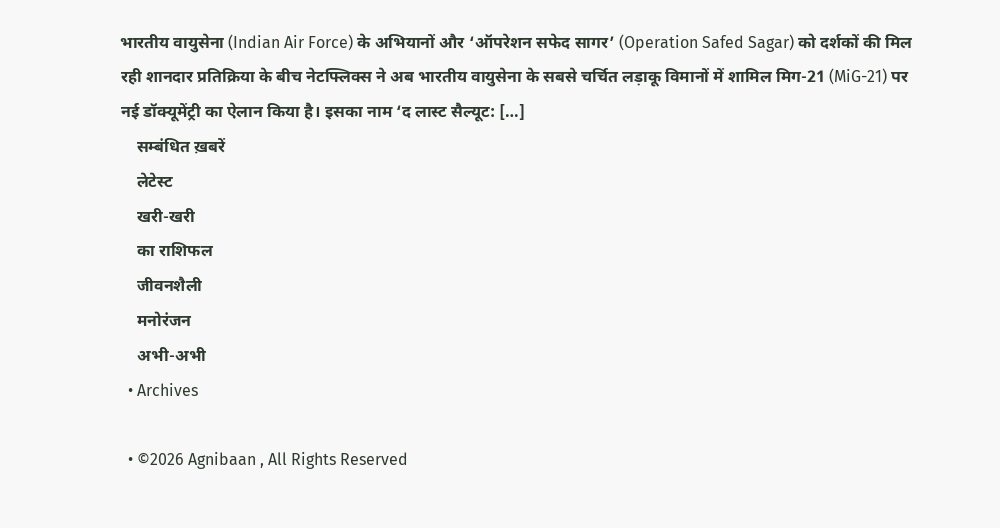भारतीय वायुसेना (Indian Air Force) के अभियानों और ‘ऑपरेशन सफेद सागर’ (Operation Safed Sagar) को दर्शकों की मिल रही शानदार प्रतिक्रिया के बीच नेटफ्लिक्स ने अब भारतीय वायुसेना के सबसे चर्चित लड़ाकू विमानों में शामिल मिग-21 (MiG-21) पर नई डॉक्यूमेंट्री का ऐलान किया है। इसका नाम ‘द लास्ट सैल्यूट: […]
    सम्बंधित ख़बरें
    लेटेस्ट
    खरी-खरी
    का राशिफल
    जीवनशैली
    मनोरंजन
    अभी-अभी
  • Archives

  • ©2026 Agnibaan , All Rights Reserved